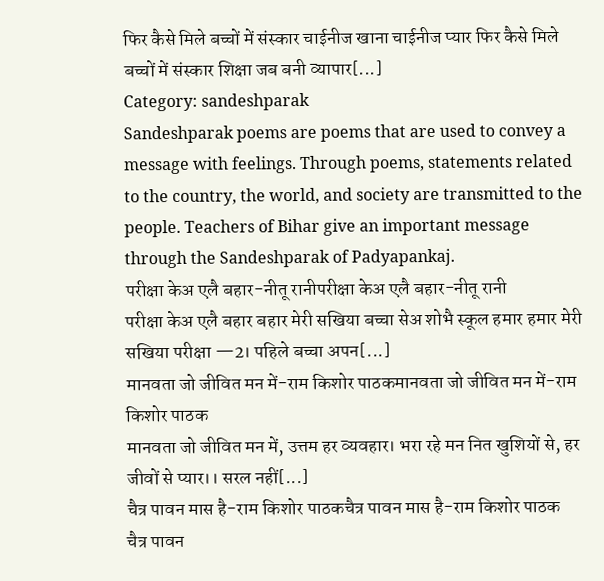फिर कैसे मिले बच्चों में संस्कार चाईनीज खाना चाईनीज प्यार फिर कैसे मिले बच्चों में संस्कार शिक्षा जब बनी व्यापार[...]
Category: sandeshparak
Sandeshparak poems are poems that are used to convey a message with feelings. Through poems, statements related to the country, the world, and society are transmitted to the people. Teachers of Bihar give an important message through the Sandeshparak of Padyapankaj.
परीक्षा केअ एलै बहार-नीतू रानीपरीक्षा केअ एलै बहार-नीतू रानी
परीक्षा केअ एलै बहार बहार मेरी सखिया बच्चा सेअ शोभै स्कूल हमार हमार मेरी सखिया परीक्षा —2। पहिले बच्चा अपन[...]
मानवता जो जीवित मन में-राम किशोर पाठकमानवता जो जीवित मन में-राम किशोर पाठक
मानवता जो जीवित मन में, उत्तम हर व्यवहार। भरा रहे मन नित खुशियों से, हर जीवों से प्यार।। सरल नहीं[...]
चैत्र पावन मास है-राम किशोर पाठकचैत्र पावन मास है-राम किशोर पाठक
चैत्र पावन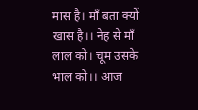मास है। माँ बता क्यों खास है।। नेह से माँ लाल को। चूम उसके भाल को।। आज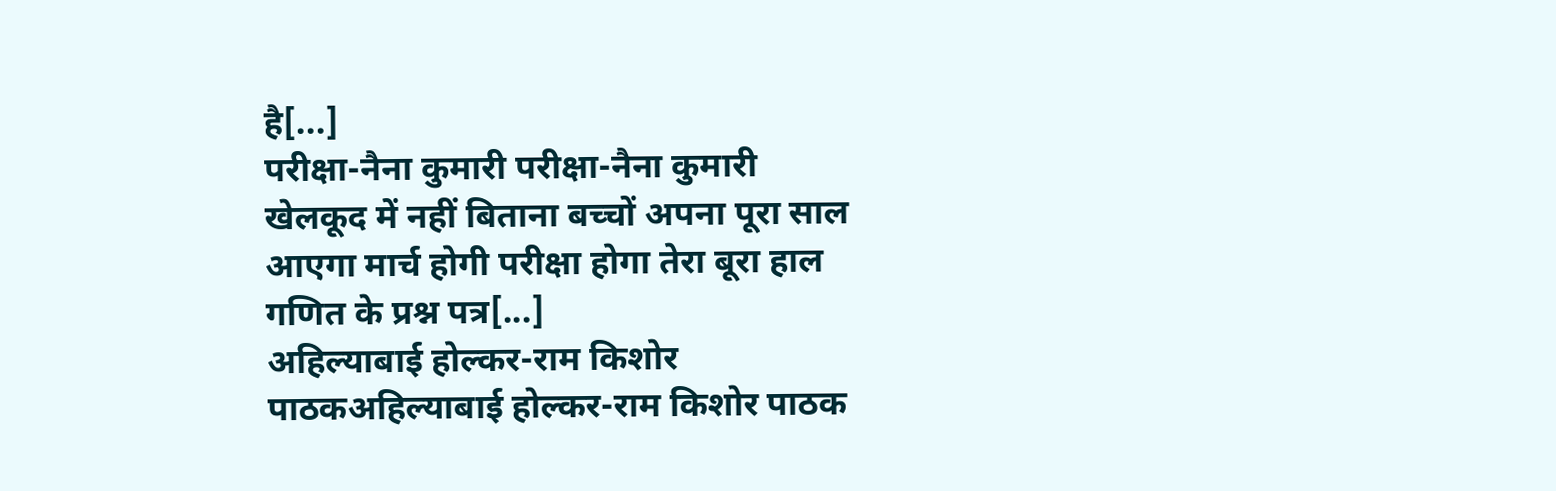है[...]
परीक्षा-नैना कुमारी परीक्षा-नैना कुमारी
खेलकूद में नहीं बिताना बच्चों अपना पूरा साल आएगा मार्च होगी परीक्षा होगा तेरा बूरा हाल गणित के प्रश्न पत्र[...]
अहिल्याबाई होल्कर-राम किशोर पाठकअहिल्याबाई होल्कर-राम किशोर पाठक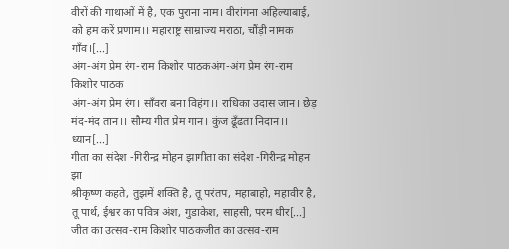वीरों की गाथाओं में है, एक पुराना नाम। वीरांगना अहिल्याबाई, को हम करें प्रणाम।। महाराष्ट्र साम्राज्य मराठा, चौंड़ी नामक गाँव।[...]
अंग-अंग प्रेम रंग-राम किशोर पाठकअंग-अंग प्रेम रंग-राम किशोर पाठक
अंग-अंग प्रेम रंग। साँवरा बना विहंग।। राधिका उदास जान। छेड़ मंद-मंद तान।। सौम्य गीत प्रेम गान। कुंज ढूँढता निदान।। ध्यान[...]
गीता का संदेश -गिरीन्द्र मोहन झागीता का संदेश -गिरीन्द्र मोहन झा
श्रीकृष्ण कहते, तुझमें शक्ति है, तू परंतप, महाबाहो, महावीर है, तू पार्थ, ईश्वर का पवित्र अंश, गुडाकेश, साहसी, परम धीर[...]
जीत का उत्सव-राम किशोर पाठकजीत का उत्सव-राम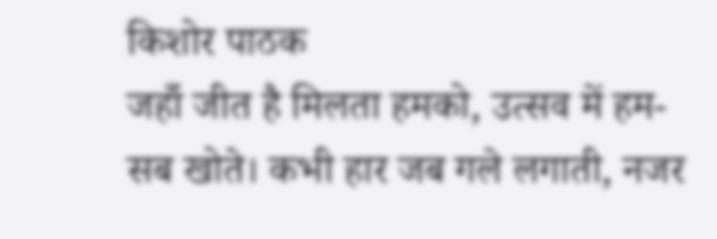किशोर पाठक
जहाँ जीत है मिलता हमको, उत्सव में हम-सब खोते। कभी हार जब गले लगाती, नजर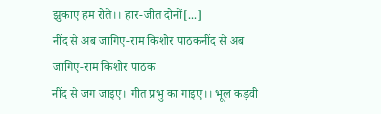झुकाए हम रोते।। हार-जीत दोनों[...]
नींद से अब जागिए-राम किशोर पाठकनींद से अब जागिए-राम किशोर पाठक
नींद से जग जाइए। गीत प्रभु का गाइए।। भूल कड़वी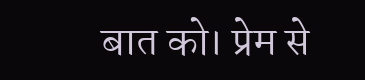बात को। प्रेम से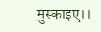मुस्काइए।।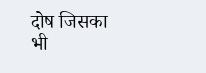दोष जिसका भी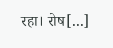रहा। रोष[...]